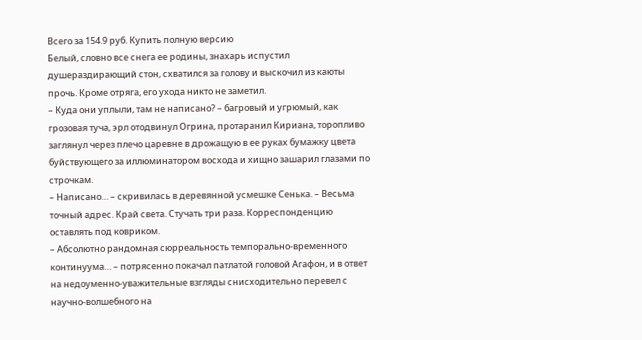Всего за 154.9 руб. Купить полную версию
Белый, словно все снега ее родины, знахарь испустил душераздирающий стон, схватился за голову и выскочил из каюты прочь. Кроме отряга, его ухода никто не заметил.
– Куда они уплыли, там не написано? – багровый и угрюмый, как грозовая туча, эрл отодвинул Огрина, протаранил Кириана, торопливо заглянул через плечо царевне в дрожащую в ее руках бумажку цвета буйствующего за иллюминатором восхода и хищно зашарил глазами по строчкам.
– Написано… – скривилась в деревянной усмешке Сенька. – Весьма точный адрес. Край света. Стучать три раза. Корреспонденцию оставлять под ковриком.
– Абсолютно рандомная сюрреальность темпорально-временного континуума… – потрясенно покачал патлатой головой Агафон, и в ответ на недоуменно-уважительные взгляды снисходительно перевел с научно-волшебного на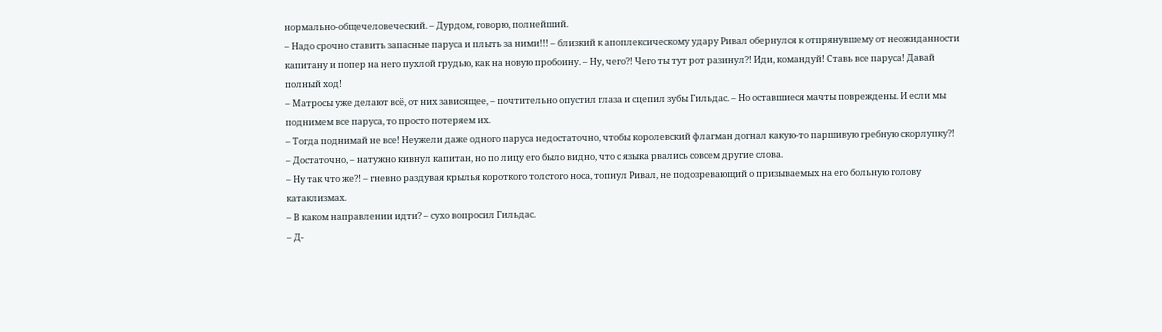нормально-общечеловеческий. – Дурдом, говорю, полнейший.
– Надо срочно ставить запасные паруса и плыть за ними!!! – близкий к апоплексическому удару Ривал обернулся к отпрянувшему от неожиданности капитану и попер на него пухлой грудью, как на новую пробоину. – Ну, чего?! Чего ты тут рот разинул?! Иди, командуй! Ставь все паруса! Давай полный ход!
– Матросы уже делают всё, от них зависящее, – почтительно опустил глаза и сцепил зубы Гильдас. – Но оставшиеся мачты повреждены. И если мы поднимем все паруса, то просто потеряем их.
– Тогда поднимай не все! Неужели даже одного паруса недостаточно, чтобы королевский флагман догнал какую-то паршивую гребную скорлупку?!
– Достаточно, – натужно кивнул капитан, но по лицу его было видно, что с языка рвались совсем другие слова.
– Ну так что же?! – гневно раздувая крылья короткого толстого носа, топнул Ривал, не подозревающий о призываемых на его больную голову катаклизмах.
– В каком направлении идти? – сухо вопросил Гильдас.
– Д-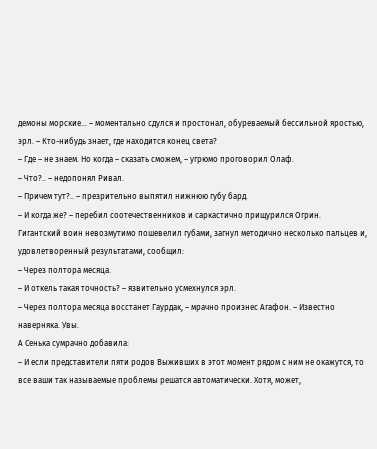демоны морские… – моментально сдулся и простонал, обуреваемый бессильной яростью, эрл. – Кто-нибудь знает, где находится конец света?
– Где – не знаем. Но когда – сказать сможем, – угрюмо проговорил Олаф.
– Что?.. – недопонял Ривал.
– Причем тут?.. – презрительно выпятил нижнюю губу бард.
– И когда же? – перебил соотечественников и саркастично прищурился Огрин.
Гигантский воин невозмутимо пошевелил губами, загнул методично несколько пальцев и, удовлетворенный результатами, сообщил:
– Через полтора месяца.
– И откель такая точность? – язвительно усмехнулся эрл.
– Через полтора месяца восстанет Гаурдак, – мрачно произнес Агафон. – Известно наверняка. Увы.
А Сенька сумрачно добавила:
– И если представители пяти родов Выживших в этот момент рядом с ним не окажутся, то все ваши так называемые проблемы решатся автоматически. Хотя, может,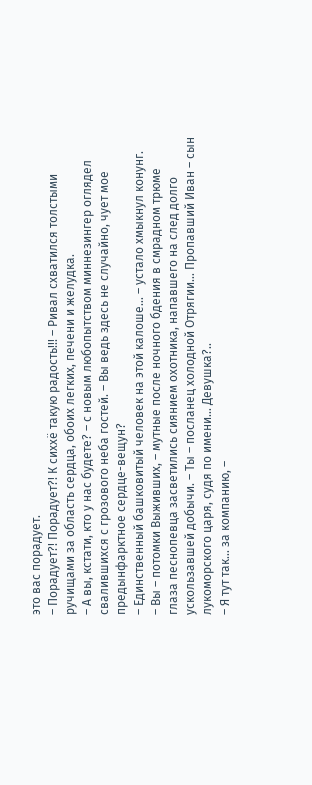это вас порадует.
– Порадует?! Порадует?! К сиххё такую радость!!! – Ривал схватился толстыми ручищами за область сердца, обоих легких, печени и желудка.
– А вы, кстати, кто у нас будете? – с новым любопытством миннезингер оглядел свалившихся с грозового неба гостей. – Вы ведь здесь не случайно, чует мое предынфарктное сердце-вещун?
– Единственный башковитый человек на этой калоше… – устало хмыкнул конунг.
– Вы – потомки Выживших, – мутные после ночного бдения в смрадном трюме глаза песнопевца засветились сиянием охотника, напавшего на след долго ускользавшей добычи. – Ты – посланец холодной Отрягии… Пропавший Иван – сын лукоморского царя, судя по имени… Девушка?..
– Я тут так… за компанию, –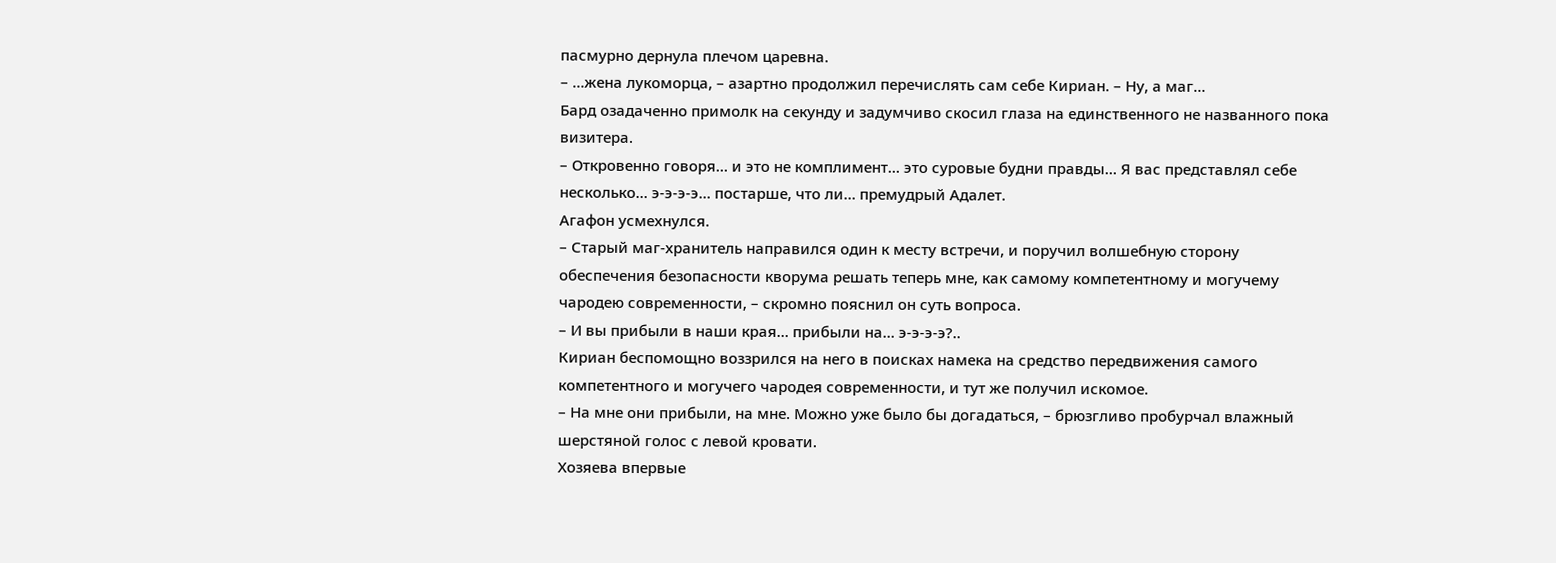пасмурно дернула плечом царевна.
– …жена лукоморца, – азартно продолжил перечислять сам себе Кириан. – Ну, а маг…
Бард озадаченно примолк на секунду и задумчиво скосил глаза на единственного не названного пока визитера.
– Откровенно говоря… и это не комплимент… это суровые будни правды… Я вас представлял себе несколько… э-э-э-э… постарше, что ли… премудрый Адалет.
Агафон усмехнулся.
– Старый маг-хранитель направился один к месту встречи, и поручил волшебную сторону обеспечения безопасности кворума решать теперь мне, как самому компетентному и могучему чародею современности, – скромно пояснил он суть вопроса.
– И вы прибыли в наши края… прибыли на… э-э-э-э?..
Кириан беспомощно воззрился на него в поисках намека на средство передвижения самого компетентного и могучего чародея современности, и тут же получил искомое.
– На мне они прибыли, на мне. Можно уже было бы догадаться, – брюзгливо пробурчал влажный шерстяной голос с левой кровати.
Хозяева впервые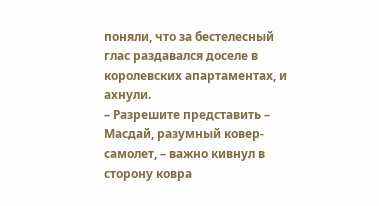поняли, что за бестелесный глас раздавался доселе в королевских апартаментах, и ахнули.
– Разрешите представить – Масдай, разумный ковер-самолет, – важно кивнул в сторону ковра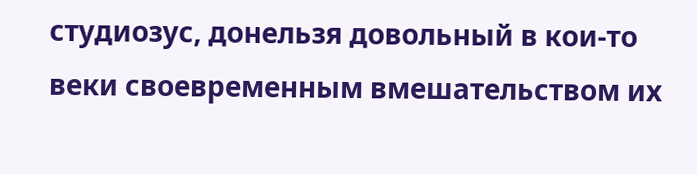студиозус, донельзя довольный в кои-то веки своевременным вмешательством их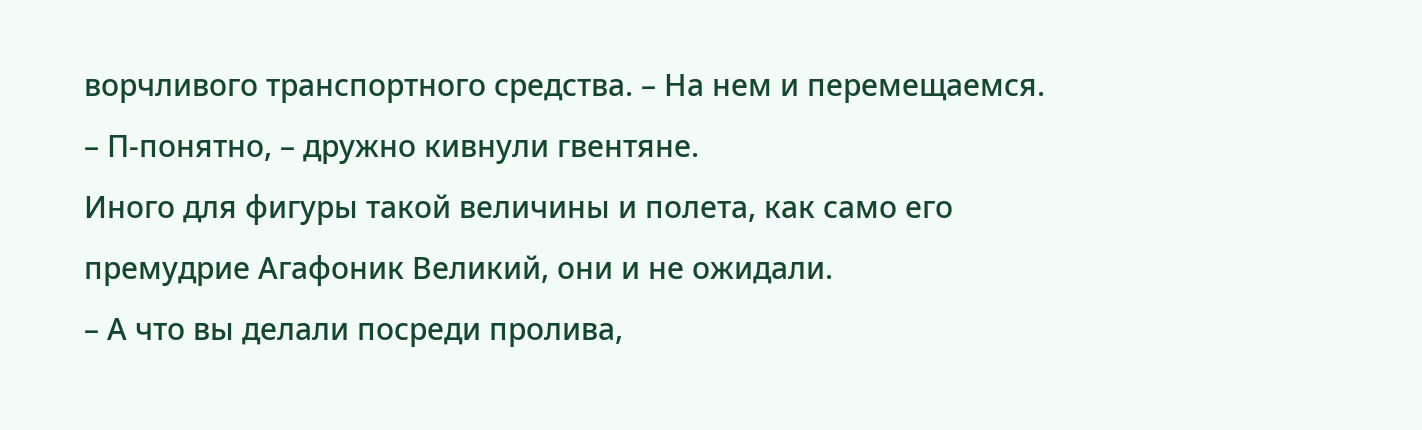ворчливого транспортного средства. – На нем и перемещаемся.
– П-понятно, – дружно кивнули гвентяне.
Иного для фигуры такой величины и полета, как само его премудрие Агафоник Великий, они и не ожидали.
– А что вы делали посреди пролива,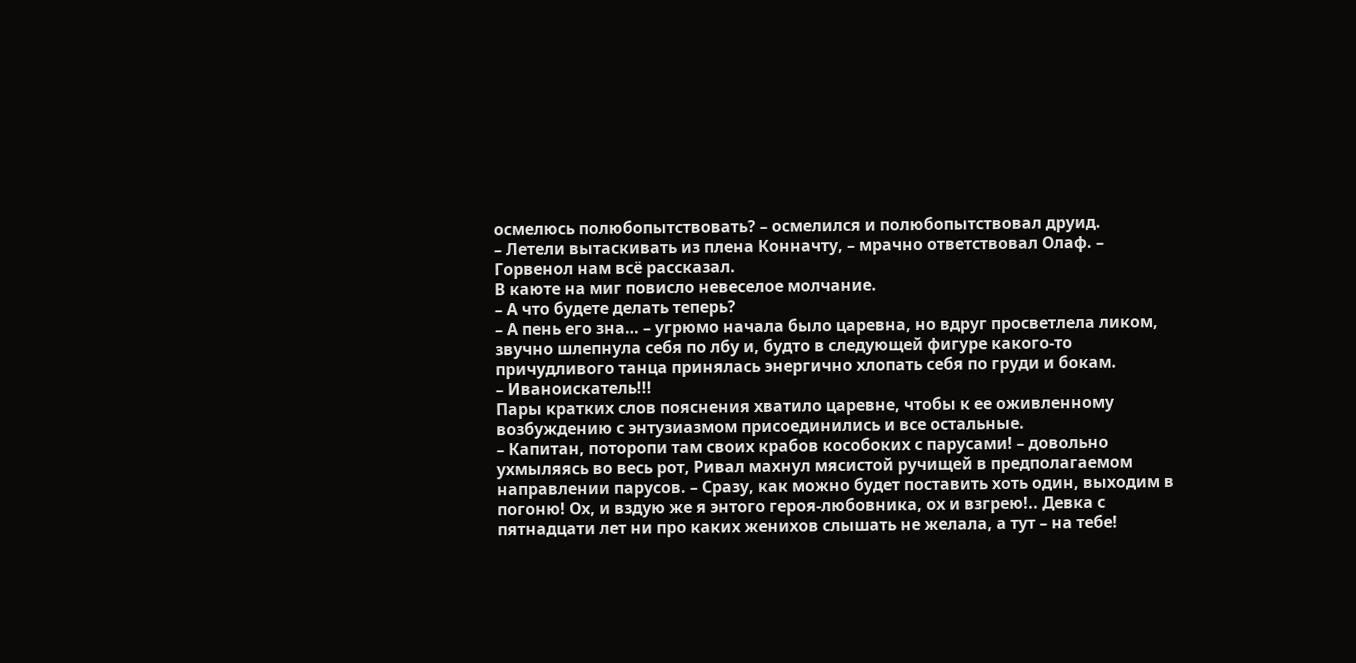осмелюсь полюбопытствовать? – осмелился и полюбопытствовал друид.
– Летели вытаскивать из плена Конначту, – мрачно ответствовал Олаф. – Горвенол нам всё рассказал.
В каюте на миг повисло невеселое молчание.
– А что будете делать теперь?
– А пень его зна… – угрюмо начала было царевна, но вдруг просветлела ликом, звучно шлепнула себя по лбу и, будто в следующей фигуре какого-то причудливого танца принялась энергично хлопать себя по груди и бокам.
– Иваноискатель!!!
Пары кратких слов пояснения хватило царевне, чтобы к ее оживленному возбуждению с энтузиазмом присоединились и все остальные.
– Капитан, поторопи там своих крабов кособоких с парусами! – довольно ухмыляясь во весь рот, Ривал махнул мясистой ручищей в предполагаемом направлении парусов. – Сразу, как можно будет поставить хоть один, выходим в погоню! Ох, и вздую же я энтого героя-любовника, ох и взгрею!.. Девка с пятнадцати лет ни про каких женихов слышать не желала, а тут – на тебе!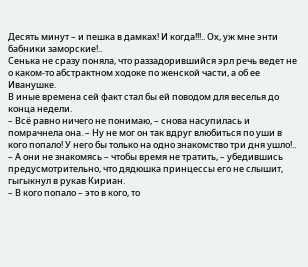Десять минут – и пешка в дамках! И когда!!!.. Ох, уж мне энти бабники заморские!..
Сенька не сразу поняла, что раззадорившийся эрл речь ведет не о каком-то абстрактном ходоке по женской части, а об ее Иванушке.
В иные времена сей факт стал бы ей поводом для веселья до конца недели.
– Всё равно ничего не понимаю, – снова насупилась и помрачнела она. – Ну не мог он так вдруг влюбиться по уши в кого попало! У него бы только на одно знакомство три дня ушло!..
– А они не знакомясь – чтобы время не тратить, – убедившись предусмотрительно, что дядюшка принцессы его не слышит, гыгыкнул в рукав Кириан.
– В кого попало – это в кого, то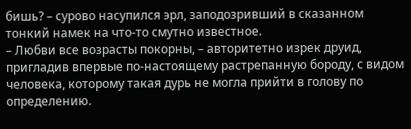бишь? – сурово насупился эрл, заподозривший в сказанном тонкий намек на что-то смутно известное.
– Любви все возрасты покорны, – авторитетно изрек друид, пригладив впервые по-настоящему растрепанную бороду, с видом человека, которому такая дурь не могла прийти в голову по определению.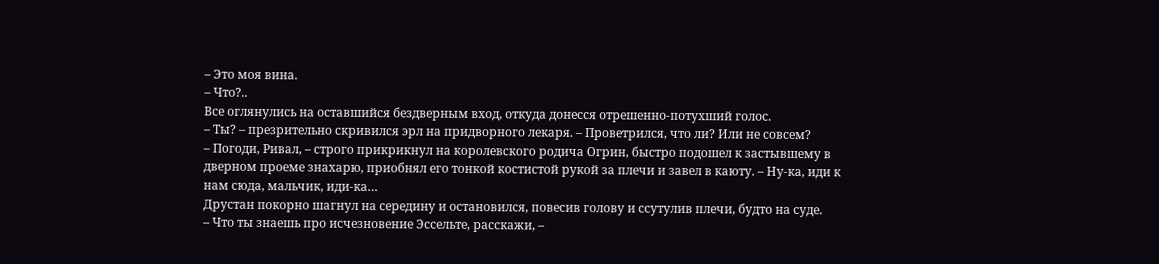– Это моя вина.
– Что?..
Все оглянулись на оставшийся бездверным вход, откуда донесся отрешенно-потухший голос.
– Ты? – презрительно скривился эрл на придворного лекаря. – Проветрился, что ли? Или не совсем?
– Погоди, Ривал, – строго прикрикнул на королевского родича Огрин, быстро подошел к застывшему в дверном проеме знахарю, приобнял его тонкой костистой рукой за плечи и завел в каюту. – Ну-ка, иди к нам сюда, мальчик, иди-ка…
Друстан покорно шагнул на середину и остановился, повесив голову и ссутулив плечи, будто на суде.
– Что ты знаешь про исчезновение Эссельте, расскажи, –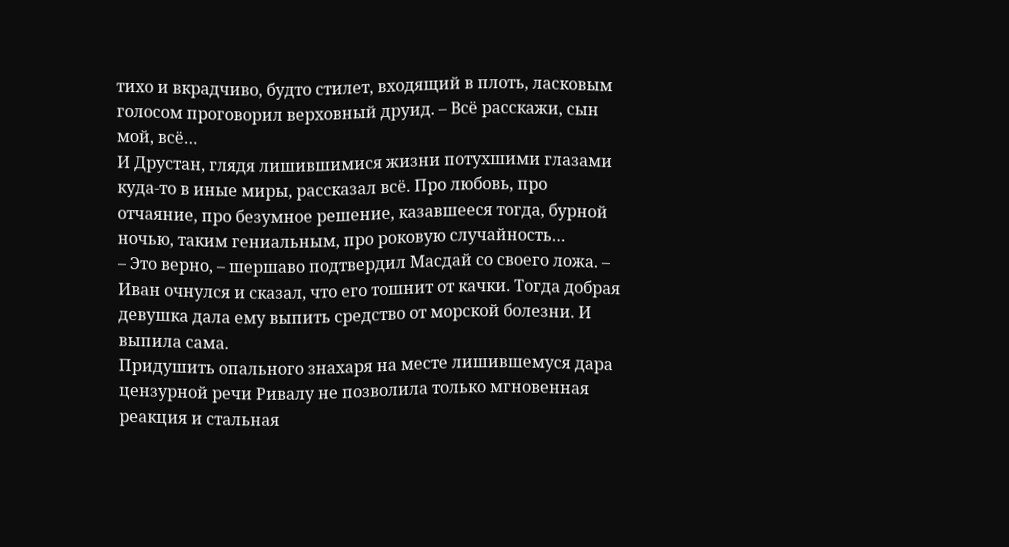тихо и вкрадчиво, будто стилет, входящий в плоть, ласковым голосом проговорил верховный друид. – Всё расскажи, сын мой, всё…
И Друстан, глядя лишившимися жизни потухшими глазами куда-то в иные миры, рассказал всё. Про любовь, про отчаяние, про безумное решение, казавшееся тогда, бурной ночью, таким гениальным, про роковую случайность…
– Это верно, – шершаво подтвердил Масдай со своего ложа. – Иван очнулся и сказал, что его тошнит от качки. Тогда добрая девушка дала ему выпить средство от морской болезни. И выпила сама.
Придушить опального знахаря на месте лишившемуся дара цензурной речи Ривалу не позволила только мгновенная реакция и стальная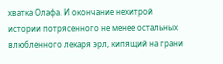хватка Олафа. И окончание нехитрой истории потрясенного не менее остальных влюбленного лекаря эрл, кипящий на грани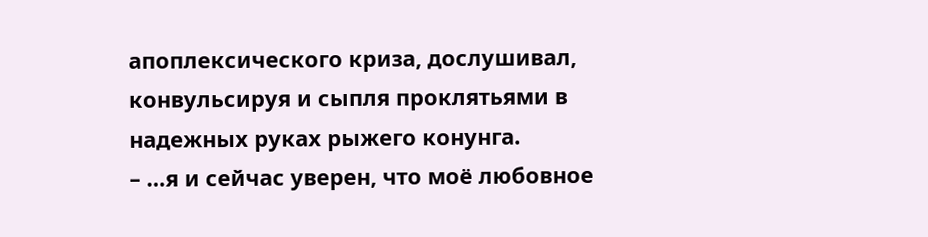апоплексического криза, дослушивал, конвульсируя и сыпля проклятьями в надежных руках рыжего конунга.
– …я и сейчас уверен, что моё любовное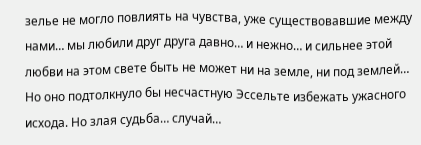зелье не могло повлиять на чувства, уже существовавшие между нами… мы любили друг друга давно… и нежно… и сильнее этой любви на этом свете быть не может ни на земле, ни под землей… Но оно подтолкнуло бы несчастную Эссельте избежать ужасного исхода. Но злая судьба… случай…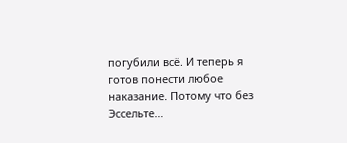погубили всё. И теперь я готов понести любое наказание. Потому что без Эссельте…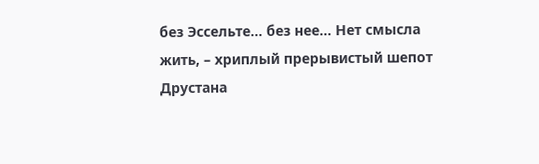без Эссельте… без нее… Нет смысла жить, – хриплый прерывистый шепот Друстана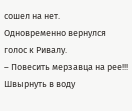сошел на нет.
Одновременно вернулся голос к Ривалу.
– Повесить мерзавца на рее!!! Швырнуть в воду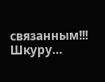связанным!!! Шкуру…